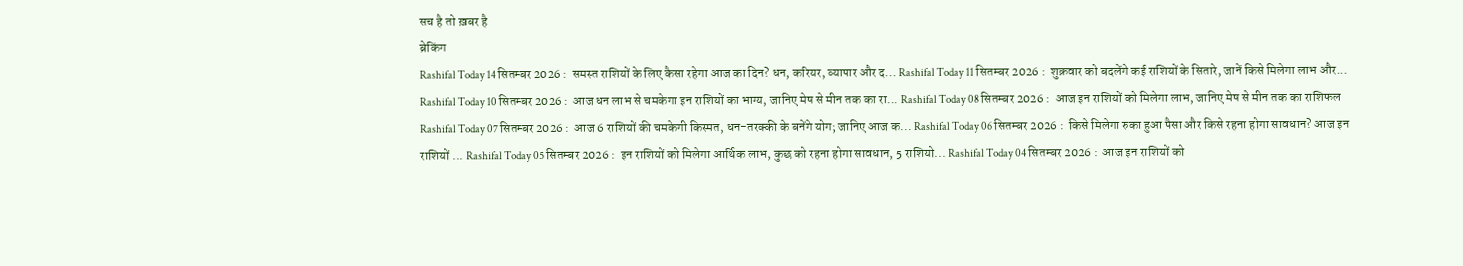सच है तो ख़बर है
ब्रेकिंग
Rashifal Today 14 सितम्बर 2026 :  समस्त राशियों के लिए कैसा रहेगा आज का दिन? धन, करियर, व्यापार और द... Rashifal Today 11 सितम्बर 2026 :  शुक्रवार को बदलेंगे कई राशियों के सितारे, जानें किसे मिलेगा लाभ और... Rashifal Today 10 सितम्बर 2026 :  आज धन लाभ से चमकेगा इन राशियों का भाग्य, जानिए मेष से मीन तक का रा... Rashifal Today 08 सितम्बर 2026 :  आज इन राशियों को मिलेगा लाभ, जानिए मेष से मीन तक का राशिफल Rashifal Today 07 सितम्बर 2026 :  आज 6 राशियों की चमकेगी किस्मत, धन-तरक्की के बनेंगे योग; जानिए आज क... Rashifal Today 06 सितम्बर 2026 :  किसे मिलेगा रुका हुआ पैसा और किसे रहना होगा सावधान? आज इन राशियों ... Rashifal Today 05 सितम्बर 2026 :  इन राशियों को मिलेगा आर्थिक लाभ, कुछ को रहना होगा सावधान, 5 राशियो... Rashifal Today 04 सितम्बर 2026 :  आज इन राशियों को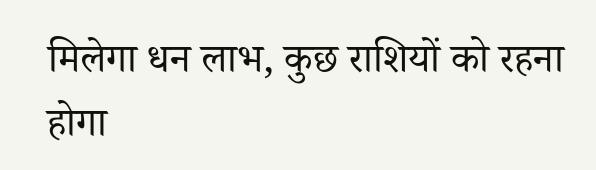मिलेगा धन लाभ, कुछ राशियों को रहना होगा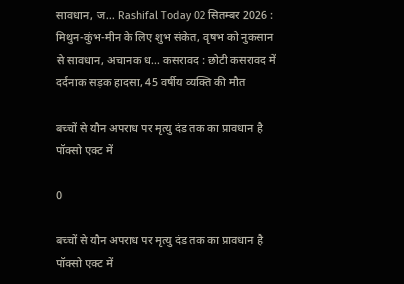सावधान, ज... Rashifal Today 02 सितम्बर 2026 :  मिथुन-कुंभ-मीन के लिए शुभ संकेत, वृषभ को नुकसान से सावधान, अचानक ध... कसरावद : छोटी कसरावद में दर्दनाक सड़क हादसा, 45 वर्षीय व्यक्ति की मौत

बच्चों से यौन अपराध पर मृत्यु दंड तक का प्रावधान है पॉक्सो एक्ट में

0

बच्चों से यौन अपराध पर मृत्यु दंड तक का प्रावधान है पॉक्सो एक्ट में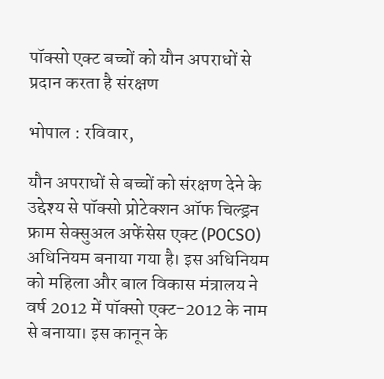पॉक्सो एक्ट बच्चों को यौन अपराधों से प्रदान करता है संरक्षण

भोपाल : रविवार,

यौन अपराधों से बच्चों को संरक्षण देने के उद्देश्य से पॉक्सो प्रोटेक्शन ऑफ चिल्ड्रन फ्राम सेक्सुअल अफेंसेस एक्ट (POCSO) अधिनियम बनाया गया है। इस अधिनियम को महिला और बाल विकास मंत्रालय ने वर्ष 2012 में पॉक्सो एक्ट-2012 के नाम से बनाया। इस कानून के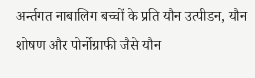अर्न्तगत नाबालिग बच्चों के प्रति यौन उत्पीडन, यौन शोषण और पोर्नोग्राफी जैसे यौन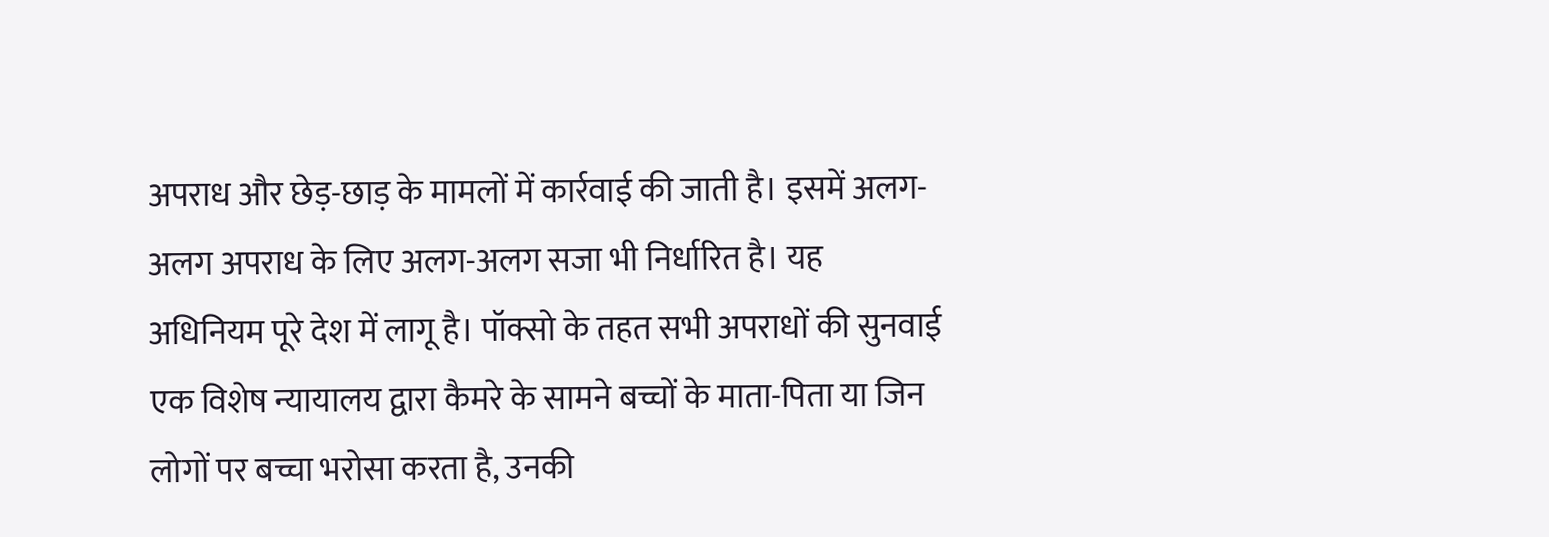अपराध और छेड़-छाड़ के मामलों में कार्रवाई की जाती है। इसमें अलग-अलग अपराध के लिए अलग-अलग सजा भी निर्धारित है। यह अधिनियम पूरे देश में लागू है। पॉक्सो के तहत सभी अपराधों की सुनवाई एक विशेष न्यायालय द्वारा कैमरे के सामने बच्चों के माता-पिता या जिन लोगों पर बच्चा भरोसा करता है, उनकी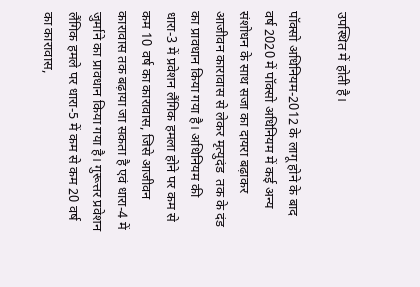उपस्थित में होती है।

पॉक्सो अधिनियम-2012 के लागू होने के बाद वर्ष 2020 में पॉक्सो अधिनियम में कई अन्य संशोधन के साथ सजा का दायरा बढ़ाकर आजीवन कारावास से लेकर मृत्युदंड  तक के दंड का प्रावधान किया गया है। अधिनियम की धारा-3 में प्रवेशन लैंगिक हमला होने पर कम से कम 10 वर्ष का कारावास, जिसे आजीवन कारावास तक बढ़ाया जा सकता है एवं धारा-4 में जुर्माने का प्रावधान किया गया है। गुरूत्तर प्रवेशन लैंगिक हमले पर धारा-5 में कम से कम 20 वर्ष का कारावास,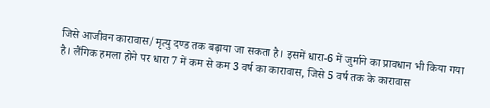जिसे आजीवन कारावास/मृत्यु दण्ड तक बढ़ाया जा सकता है। इसमें धारा-6 में जुर्माने का प्रावधान भी किया गया है। लैंगिक हमला होने पर धारा 7 में कम से कम 3 वर्ष का कारावास, जिसे 5 वर्ष तक के कारावास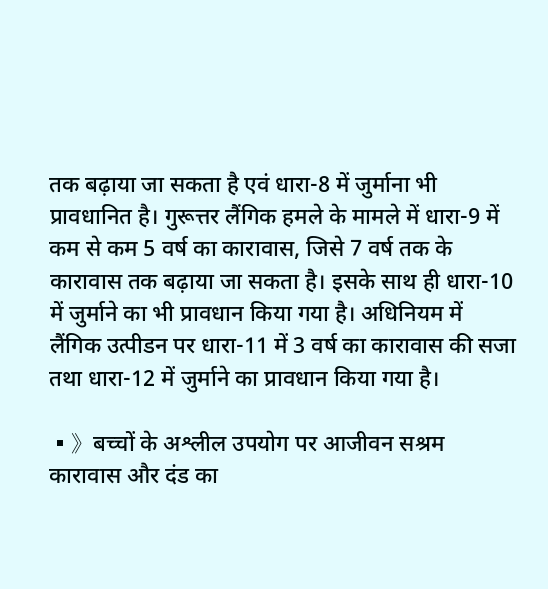तक बढ़ाया जा सकता है एवं धारा-8 में जुर्माना भी प्रावधानित है। गुरूत्तर लैंगिक हमले के मामले में धारा-9 में कम से कम 5 वर्ष का कारावास, जिसे 7 वर्ष तक के कारावास तक बढ़ाया जा सकता है। इसके साथ ही धारा-10 में जुर्माने का भी प्रावधान किया गया है। अधिनियम में लैंगिक उत्पीडन पर धारा-11 में 3 वर्ष का कारावास की सजा तथा धारा-12 में जुर्माने का प्रावधान किया गया है।

▪》बच्चों के अश्लील उपयोग पर आजीवन सश्रम कारावास और दंड का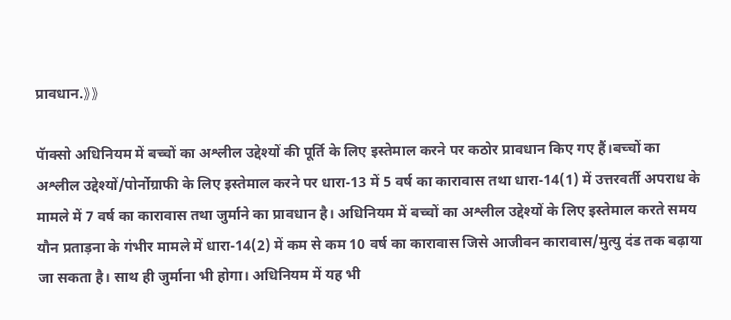प्रावधान.》》

पॅाक्सो अधिनियम में बच्चों का अश्लील उद्देश्यों की पूर्ति के लिए इस्तेमाल करने पर कठोर प्रावधान किए गए हैं।बच्चों का अश्लील उद्देश्यों/पोर्नोग्राफी के लिए इस्तेमाल करने पर धारा-13 में 5 वर्ष का कारावास तथा धारा-14(1) में उत्तरवर्ती अपराध के मामले में 7 वर्ष का कारावास तथा जुर्माने का प्रावधान है। अधिनियम में बच्चों का अश्लील उद्देश्यों के लिए इस्तेमाल करते समय यौन प्रताड़ना के गंभीर मामले में धारा-14(2) में कम से कम 10 वर्ष का कारावास जिसे आजीवन कारावास/मुत्यु दंड तक बढ़ाया जा सकता है। साथ ही जुर्माना भी होगा। अधिनियम में यह भी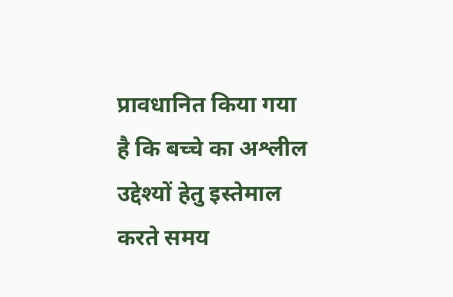प्रावधानित किया गया है कि बच्चे का अश्लील उद्देश्यों हेतु इस्तेमाल करते समय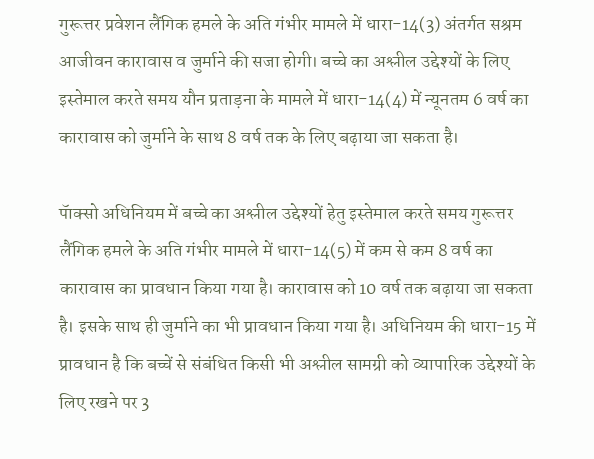गुरूत्तर प्रवेशन लैंगिक हमले के अति गंभीर मामले में धारा-14(3) अंतर्गत सश्रम आजीवन कारावास व जुर्माने की सजा होगी। बच्चे का अश्लील उद्देश्यों के लिए इस्तेमाल करते समय यौन प्रताड़ना के मामले में धारा-14(4) में न्यूनतम 6 वर्ष का कारावास को जुर्माने के साथ 8 वर्ष तक के लिए बढ़ाया जा सकता है।

पॅाक्सो अधिनियम में बच्चे का अश्लील उद्देश्यों हेतु इस्तेमाल करते समय गुरूत्तर लैंगिक हमले के अति गंभीर मामले में धारा-14(5) में कम से कम 8 वर्ष का कारावास का प्रावधान किया गया है। कारावास को 10 वर्ष तक बढ़ाया जा सकता है। इसके साथ ही जुर्माने का भी प्रावधान किया गया है। अधिनियम की धारा-15 में प्रावधान है कि बच्चें से संबंधित किसी भी अश्लील सामग्री को व्यापारिक उद्देश्यों के लिए रखने पर 3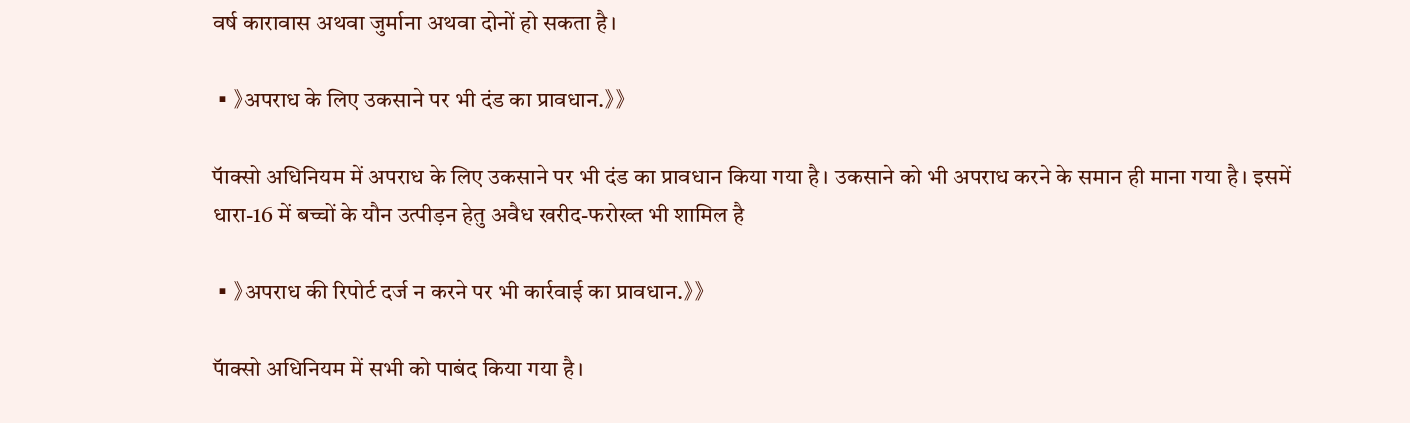वर्ष कारावास अथवा जुर्माना अथवा दोनों हो सकता है।

▪》अपराध के लिए उकसाने पर भी दंड का प्रावधान.》》

पॅाक्सो अधिनियम में अपराध के लिए उकसाने पर भी दंड का प्रावधान किया गया है। उकसाने को भी अपराध करने के समान ही माना गया है। इसमें धारा-16 में बच्चों के यौन उत्पीड़न हेतु अवैध खरीद-फरोख्त भी शामिल है

▪》अपराध की रिपोर्ट दर्ज न करने पर भी कार्रवाई का प्रावधान.》》

पॅाक्सो अधिनियम में सभी को पाबंद किया गया है।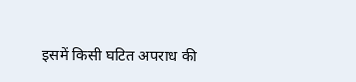इसमें किसी घटित अपराध की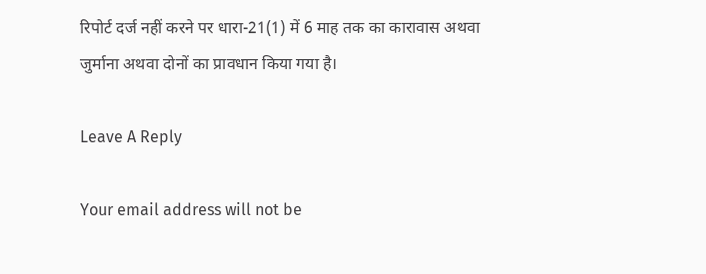रिपोर्ट दर्ज नहीं करने पर धारा-21(1) में 6 माह तक का कारावास अथवा जुर्माना अथवा दोनों का प्रावधान किया गया है।

Leave A Reply

Your email address will not be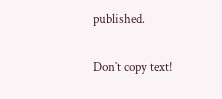published.

Don`t copy text!